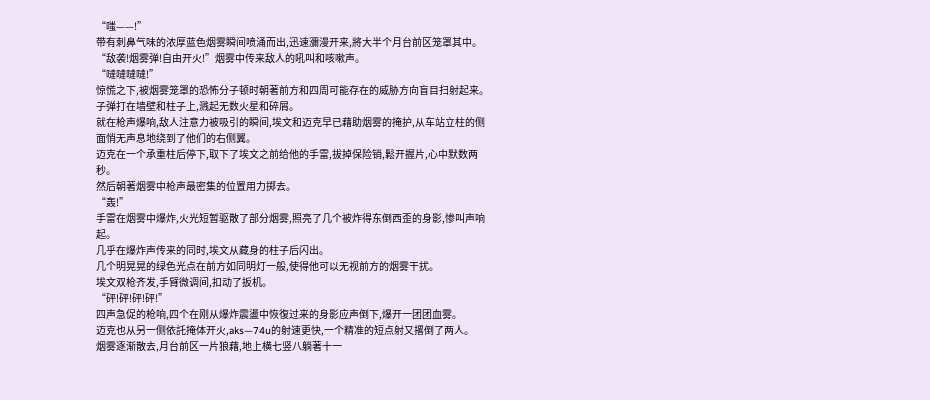“嗤——!”
带有刺鼻气味的浓厚蓝色烟雾瞬间喷涌而出,迅速瀰漫开来,將大半个月台前区笼罩其中。
“敌袭!烟雾弹!自由开火!”烟雾中传来敌人的吼叫和咳嗽声。
“噠噠噠噠!”
惊慌之下,被烟雾笼罩的恐怖分子顿时朝著前方和四周可能存在的威胁方向盲目扫射起来。
子弹打在墙壁和柱子上,溅起无数火星和碎屑。
就在枪声爆响,敌人注意力被吸引的瞬间,埃文和迈克早已藉助烟雾的掩护,从车站立柱的侧面悄无声息地绕到了他们的右侧翼。
迈克在一个承重柱后停下,取下了埃文之前给他的手雷,拔掉保险销,鬆开握片,心中默数两秒。
然后朝著烟雾中枪声最密集的位置用力掷去。
“轰!”
手雷在烟雾中爆炸,火光短暂驱散了部分烟雾,照亮了几个被炸得东倒西歪的身影,惨叫声响起。
几乎在爆炸声传来的同时,埃文从藏身的柱子后闪出。
几个明晃晃的绿色光点在前方如同明灯一般,使得他可以无视前方的烟雾干扰。
埃文双枪齐发,手臂微调间,扣动了扳机。
“砰!砰!砰!砰!”
四声急促的枪响,四个在刚从爆炸震盪中恢復过来的身影应声倒下,爆开一团团血雾。
迈克也从另一侧依託掩体开火,aks—74u的射速更快,一个精准的短点射又撂倒了两人。
烟雾逐渐散去,月台前区一片狼藉,地上横七竖八躺著十一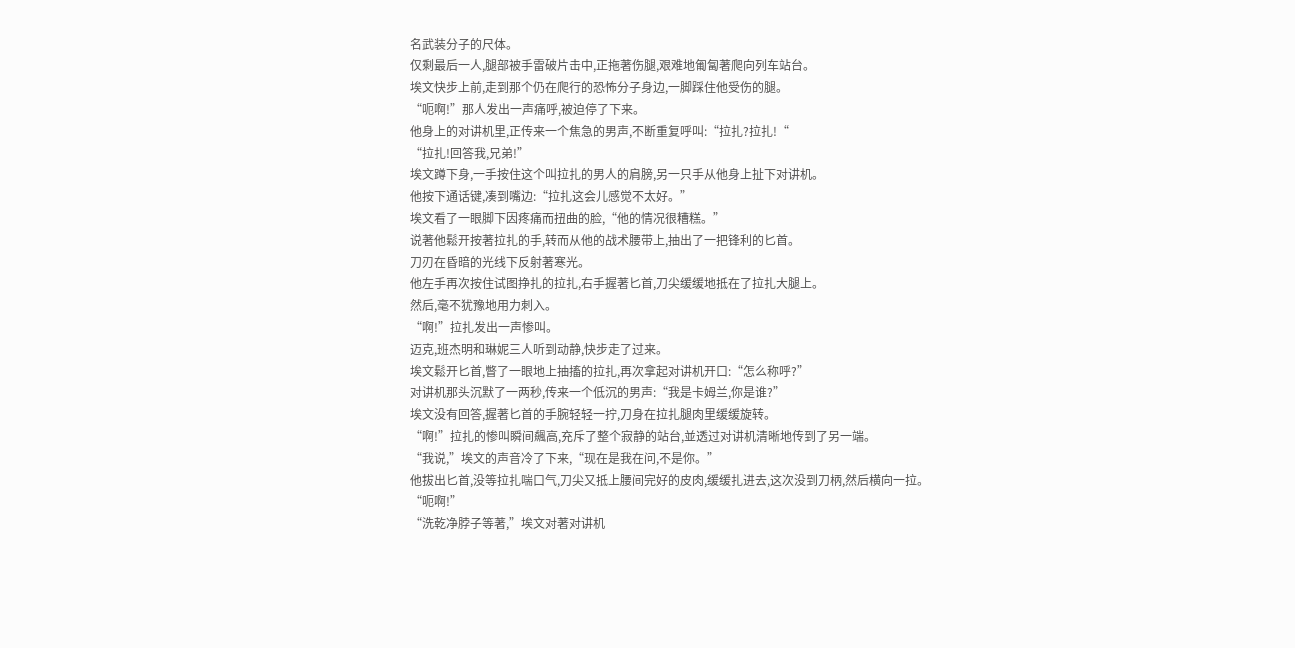名武装分子的尺体。
仅剩最后一人,腿部被手雷破片击中,正拖著伤腿,艰难地匍匐著爬向列车站台。
埃文快步上前,走到那个仍在爬行的恐怖分子身边,一脚踩住他受伤的腿。
“呃啊!”那人发出一声痛呼,被迫停了下来。
他身上的对讲机里,正传来一个焦急的男声,不断重复呼叫:“拉扎?拉扎!“
“拉扎!回答我,兄弟!”
埃文蹲下身,一手按住这个叫拉扎的男人的肩膀,另一只手从他身上扯下对讲机。
他按下通话键,凑到嘴边:“拉扎这会儿感觉不太好。”
埃文看了一眼脚下因疼痛而扭曲的脸,“他的情况很糟糕。”
说著他鬆开按著拉扎的手,转而从他的战术腰带上,抽出了一把锋利的匕首。
刀刃在昏暗的光线下反射著寒光。
他左手再次按住试图挣扎的拉扎,右手握著匕首,刀尖缓缓地抵在了拉扎大腿上。
然后,毫不犹豫地用力刺入。
“啊!”拉扎发出一声惨叫。
迈克,班杰明和琳妮三人听到动静,快步走了过来。
埃文鬆开匕首,瞥了一眼地上抽搐的拉扎,再次拿起对讲机开口:“怎么称呼?”
对讲机那头沉默了一两秒,传来一个低沉的男声:“我是卡姆兰,你是谁?”
埃文没有回答,握著匕首的手腕轻轻一拧,刀身在拉扎腿肉里缓缓旋转。
“啊!”拉扎的惨叫瞬间飆高,充斥了整个寂静的站台,並透过对讲机清晰地传到了另一端。
“我说,”埃文的声音冷了下来,“现在是我在问,不是你。”
他拔出匕首,没等拉扎喘口气,刀尖又抵上腰间完好的皮肉,缓缓扎进去,这次没到刀柄,然后横向一拉。
“呃啊!”
“洗乾净脖子等著,”埃文对著对讲机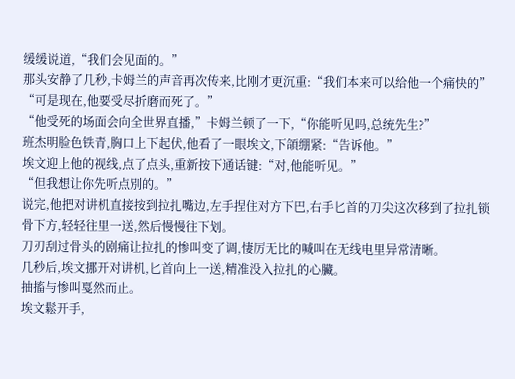缓缓说道,“我们会见面的。”
那头安静了几秒,卡姆兰的声音再次传来,比刚才更沉重:“我们本来可以给他一个痛快的”
“可是现在,他要受尽折磨而死了。”
“他受死的场面会向全世界直播,”卡姆兰顿了一下,“你能听见吗,总统先生?”
班杰明脸色铁青,胸口上下起伏,他看了一眼埃文,下頜绷紧:“告诉他。”
埃文迎上他的视线,点了点头,重新按下通话键:“对,他能听见。”
“但我想让你先听点別的。”
说完,他把对讲机直接按到拉扎嘴边,左手捏住对方下巴,右手匕首的刀尖这次移到了拉扎锁骨下方,轻轻往里一送,然后慢慢往下划。
刀刃刮过骨头的剧痛让拉扎的惨叫变了调,悽厉无比的喊叫在无线电里异常清晰。
几秒后,埃文挪开对讲机,匕首向上一送,精准没入拉扎的心臟。
抽搐与惨叫戛然而止。
埃文鬆开手,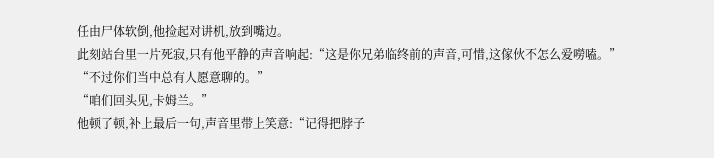任由尸体软倒,他捡起对讲机,放到嘴边。
此刻站台里一片死寂,只有他平静的声音响起:“这是你兄弟临终前的声音,可惜,这傢伙不怎么爱嘮嗑。”
“不过你们当中总有人愿意聊的。”
“咱们回头见,卡姆兰。”
他顿了顿,补上最后一句,声音里带上笑意:“记得把脖子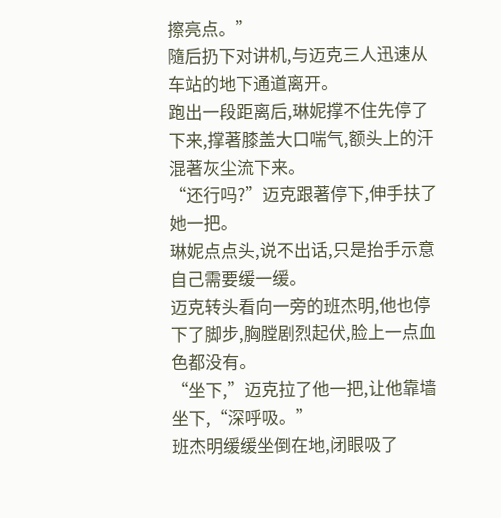擦亮点。”
隨后扔下对讲机,与迈克三人迅速从车站的地下通道离开。
跑出一段距离后,琳妮撑不住先停了下来,撑著膝盖大口喘气,额头上的汗混著灰尘流下来。
“还行吗?”迈克跟著停下,伸手扶了她一把。
琳妮点点头,说不出话,只是抬手示意自己需要缓一缓。
迈克转头看向一旁的班杰明,他也停下了脚步,胸膛剧烈起伏,脸上一点血色都没有。
“坐下,”迈克拉了他一把,让他靠墙坐下,“深呼吸。”
班杰明缓缓坐倒在地,闭眼吸了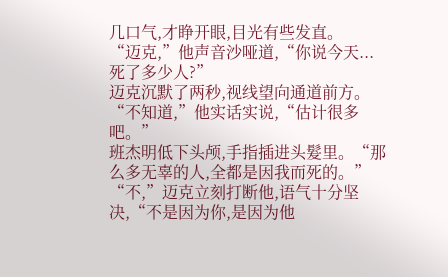几口气,才睁开眼,目光有些发直。
“迈克,”他声音沙哑道,“你说今天...死了多少人?”
迈克沉默了两秒,视线望向通道前方。
“不知道,”他实话实说,“估计很多吧。”
班杰明低下头颅,手指插进头髮里。“那么多无辜的人,全都是因我而死的。”
“不,”迈克立刻打断他,语气十分坚决,“不是因为你,是因为他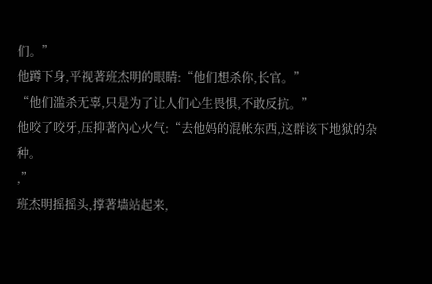们。”
他蹲下身,平视著班杰明的眼睛:“他们想杀你,长官。”
“他们滥杀无辜,只是为了让人们心生畏惧,不敢反抗。”
他咬了咬牙,压抑著內心火气:“去他妈的混帐东西,这群该下地狱的杂种。
,”
班杰明摇摇头,撑著墙站起来,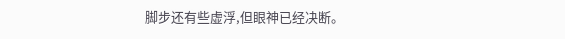脚步还有些虚浮,但眼神已经决断。